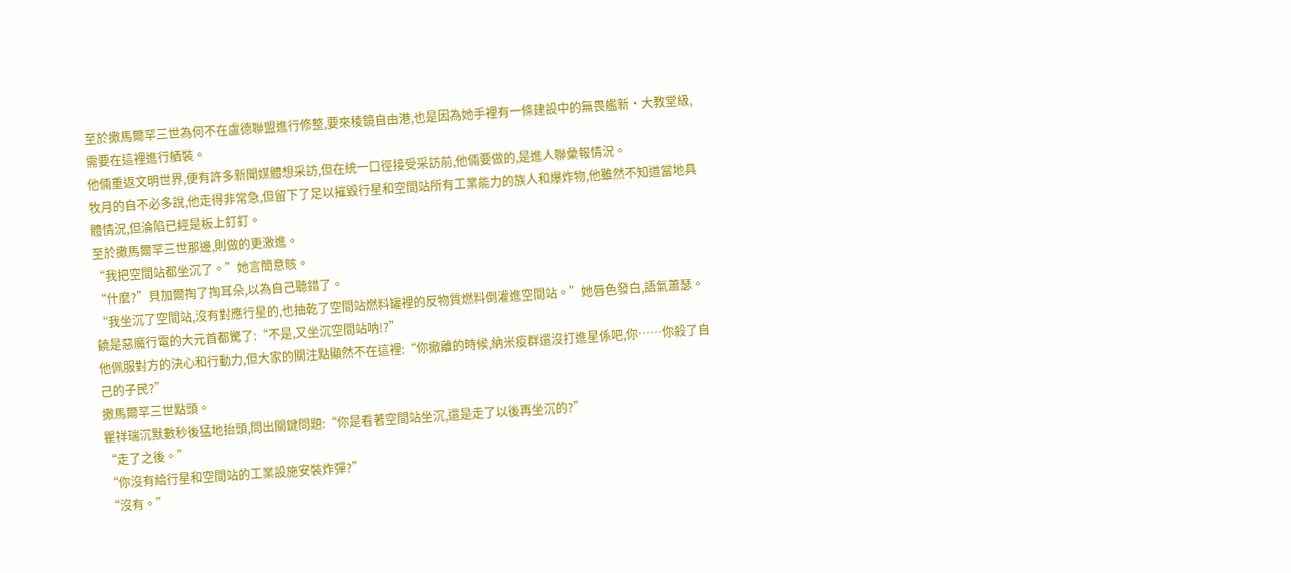至於撒馬爾罕三世為何不在盧德聯盟進行修整,要來棱鏡自由港,也是因為她手裡有一條建設中的無畏艦新·大教堂級,需要在這裡進行舾裝。
他倆重返文明世界,便有許多新聞媒體想采訪,但在統一口徑接受采訪前,他倆要做的,是進人聯彙報情況。
牧月的自不必多說,他走得非常急,但留下了足以摧毀行星和空間站所有工業能力的族人和爆炸物,他雖然不知道當地具體情況,但淪陷已經是板上釘釘。
至於撒馬爾罕三世那邊,則做的更激進。
“我把空間站都坐沉了。”她言簡意賅。
“什麼?”貝加爾掏了掏耳朵,以為自己聽錯了。
“我坐沉了空間站,沒有對應行星的,也抽乾了空間站燃料罐裡的反物質燃料倒灌進空間站。”她唇色發白,語氣蕭瑟。
饒是惡魔行電的大元首都驚了:“不是,又坐沉空間站呐!?”
他佩服對方的決心和行動力,但大家的關注點顯然不在這裡:“你撤離的時候,納米疫群還沒打進星係吧,你……你殺了自己的子民?”
撒馬爾罕三世點頭。
瞿祥瑞沉默數秒後猛地抬頭,問出關鍵問題:“你是看著空間站坐沉,還是走了以後再坐沉的?”
“走了之後。”
“你沒有給行星和空間站的工業設施安裝炸彈?”
“沒有。”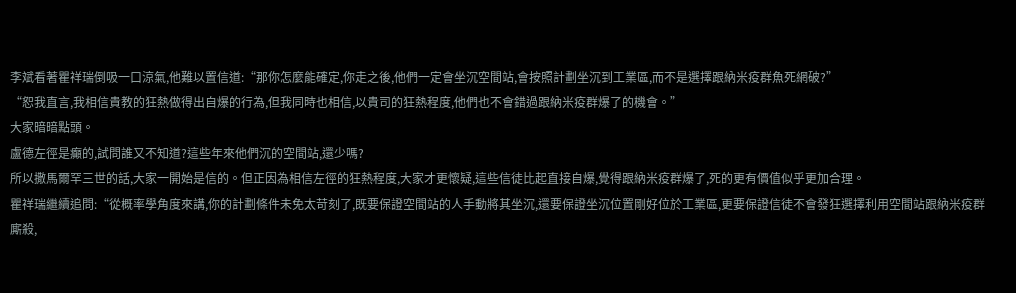李斌看著瞿祥瑞倒吸一口涼氣,他難以置信道:“那你怎麼能確定,你走之後,他們一定會坐沉空間站,會按照計劃坐沉到工業區,而不是選擇跟納米疫群魚死網破?”
“恕我直言,我相信貴教的狂熱做得出自爆的行為,但我同時也相信,以貴司的狂熱程度,他們也不會錯過跟納米疫群爆了的機會。”
大家暗暗點頭。
盧德左徑是癲的,試問誰又不知道?這些年來他們沉的空間站,還少嗎?
所以撒馬爾罕三世的話,大家一開始是信的。但正因為相信左徑的狂熱程度,大家才更懷疑,這些信徒比起直接自爆,覺得跟納米疫群爆了,死的更有價值似乎更加合理。
瞿祥瑞繼續追問:“從概率學角度來講,你的計劃條件未免太苛刻了,既要保證空間站的人手動將其坐沉,還要保證坐沉位置剛好位於工業區,更要保證信徒不會發狂選擇利用空間站跟納米疫群廝殺,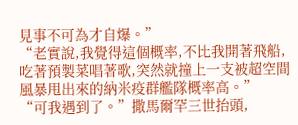見事不可為才自爆。”
“老實說,我覺得這個概率,不比我開著飛船,吃著預製菜唱著歌,突然就撞上一支被超空間風暴甩出來的納米疫群艦隊概率高。”
“可我遇到了。”撒馬爾罕三世抬頭,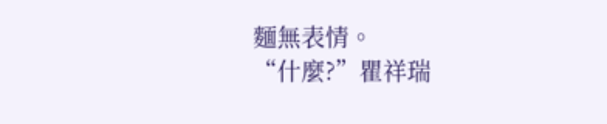麵無表情。
“什麼?”瞿祥瑞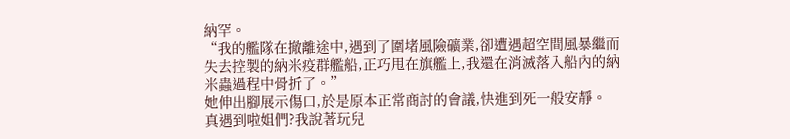納罕。
“我的艦隊在撤離途中,遇到了圍堵風險礦業,卻遭遇超空間風暴繼而失去控製的納米疫群艦船,正巧甩在旗艦上,我還在消滅落入船內的納米蟲過程中骨折了。”
她伸出腳展示傷口,於是原本正常商討的會議,快進到死一般安靜。
真遇到啦姐們?我說著玩兒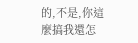的,不是,你這麼搞我還怎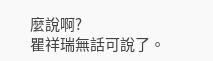麼說啊?
瞿祥瑞無話可說了。